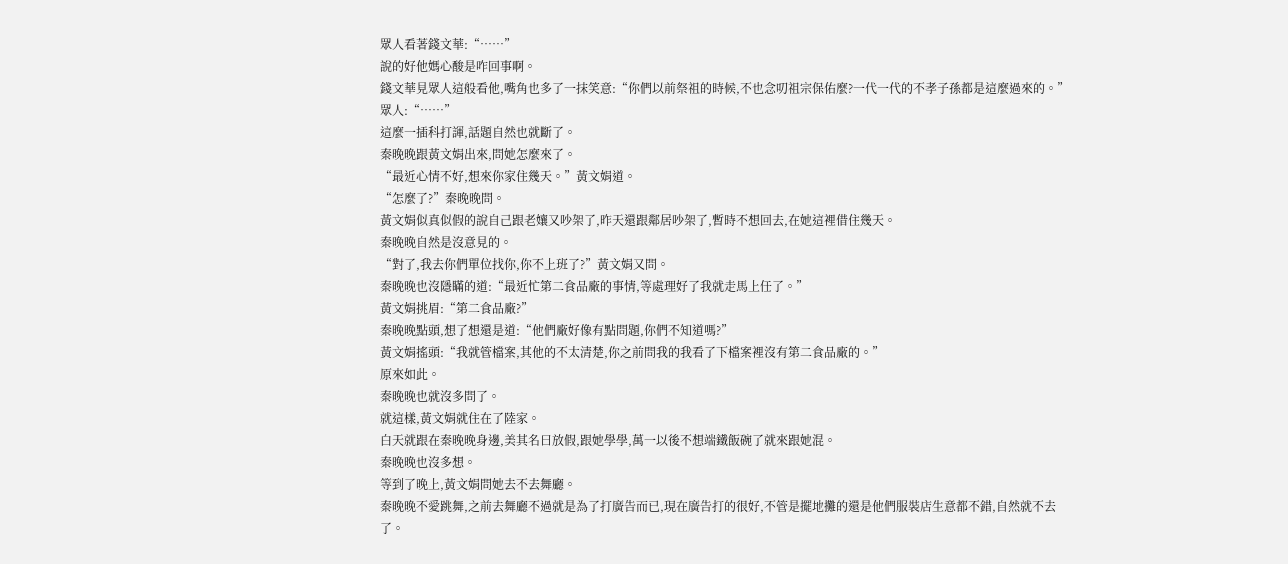眾人看著錢文華:“……”
說的好他媽心酸是咋回事啊。
錢文華見眾人這般看他,嘴角也多了一抹笑意:“你們以前祭祖的時候,不也念叨祖宗保佑麼?一代一代的不孝子孫都是這麼過來的。”
眾人:“……”
這麼一插科打諢,話題自然也就斷了。
秦晚晚跟黃文娟出來,問她怎麼來了。
“最近心情不好,想來你家住幾天。”黃文娟道。
“怎麼了?”秦晚晚問。
黃文娟似真似假的說自己跟老孃又吵架了,昨天還跟鄰居吵架了,暫時不想回去,在她這裡借住幾天。
秦晚晚自然是沒意見的。
“對了,我去你們單位找你,你不上班了?”黃文娟又問。
秦晚晚也沒隱瞞的道:“最近忙第二食品廠的事情,等處理好了我就走馬上任了。”
黃文娟挑眉:“第二食品廠?”
秦晚晚點頭,想了想還是道:“他們廠好像有點問題,你們不知道嗎?”
黃文娟搖頭:“我就管檔案,其他的不太清楚,你之前問我的我看了下檔案裡沒有第二食品廠的。”
原來如此。
秦晚晚也就沒多問了。
就這樣,黃文娟就住在了陸家。
白天就跟在秦晚晚身邊,美其名曰放假,跟她學學,萬一以後不想端鐵飯碗了就來跟她混。
秦晚晚也沒多想。
等到了晚上,黃文娟問她去不去舞廳。
秦晚晚不愛跳舞,之前去舞廳不過就是為了打廣告而已,現在廣告打的很好,不管是擺地攤的還是他們服裝店生意都不錯,自然就不去了。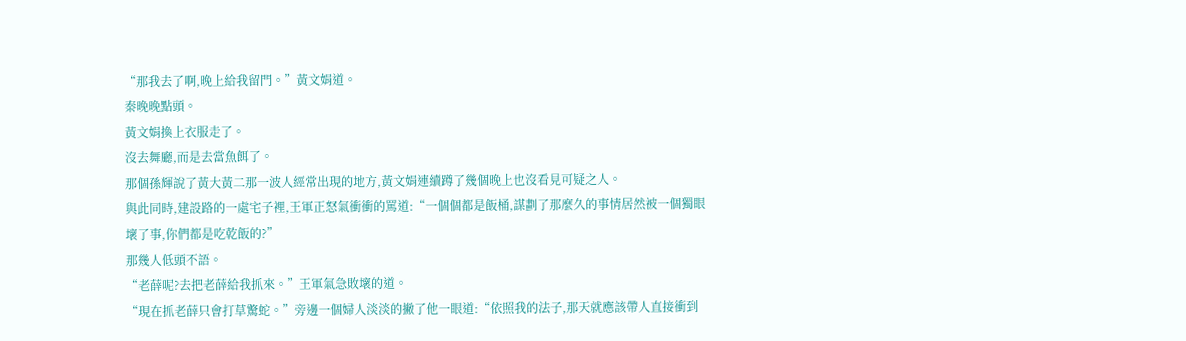“那我去了啊,晚上給我留門。”黃文娟道。
秦晚晚點頭。
黃文娟換上衣服走了。
沒去舞廳,而是去當魚餌了。
那個孫輝說了黃大黃二那一波人經常出現的地方,黃文娟連續蹲了幾個晚上也沒看見可疑之人。
與此同時,建設路的一處宅子裡,王軍正怒氣衝衝的罵道:“一個個都是飯桶,謀劃了那麼久的事情居然被一個獨眼壞了事,你們都是吃乾飯的?”
那幾人低頭不語。
“老薛呢?去把老薛給我抓來。”王軍氣急敗壞的道。
“現在抓老薛只會打草驚蛇。”旁邊一個婦人淡淡的撇了他一眼道:“依照我的法子,那天就應該帶人直接衝到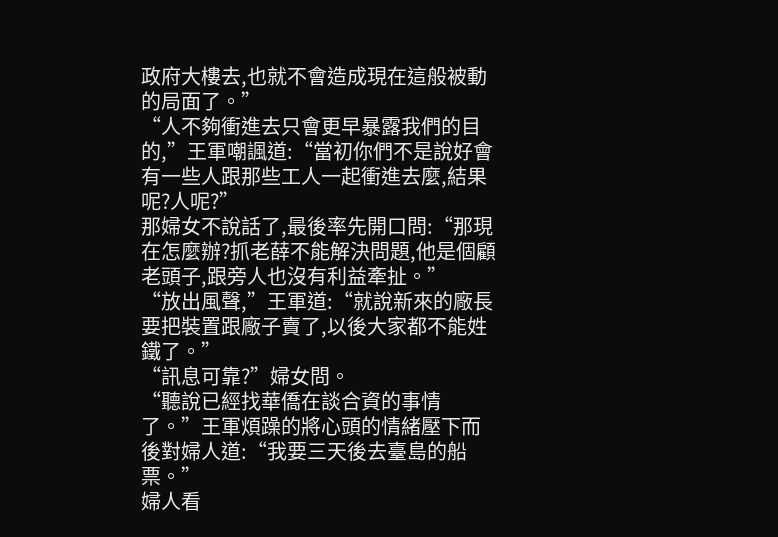政府大樓去,也就不會造成現在這般被動的局面了。”
“人不夠衝進去只會更早暴露我們的目的,”王軍嘲諷道:“當初你們不是說好會有一些人跟那些工人一起衝進去麼,結果呢?人呢?”
那婦女不說話了,最後率先開口問:“那現在怎麼辦?抓老薛不能解決問題,他是個顧老頭子,跟旁人也沒有利益牽扯。”
“放出風聲,”王軍道:“就說新來的廠長要把裝置跟廠子賣了,以後大家都不能姓鐵了。”
“訊息可靠?”婦女問。
“聽說已經找華僑在談合資的事情了。”王軍煩躁的將心頭的情緒壓下而後對婦人道:“我要三天後去臺島的船票。”
婦人看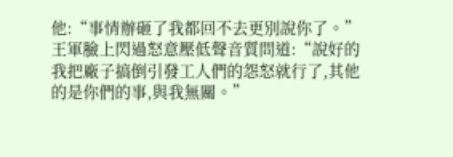他:“事情辦砸了我都回不去更別說你了。”
王軍臉上閃過怒意壓低聲音質問道:“說好的我把廠子搞倒引發工人們的怨怒就行了,其他的是你們的事,與我無關。”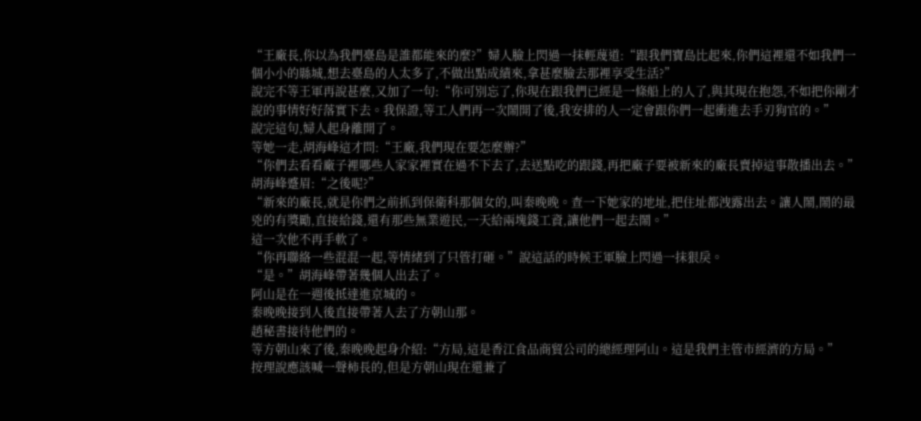“王廠長,你以為我們臺島是誰都能來的麼?”婦人臉上閃過一抹輕蔑道:“跟我們寶島比起來,你們這裡還不如我們一個小小的縣城,想去臺島的人太多了,不做出點成績來,拿甚麼臉去那裡享受生活?”
說完不等王軍再說甚麼,又加了一句:“你可別忘了,你現在跟我們已經是一條船上的人了,與其現在抱怨,不如把你剛才說的事情好好落實下去。我保證,等工人們再一次鬧開了後,我安排的人一定會跟你們一起衝進去手刃狗官的。”
說完這句,婦人起身離開了。
等她一走,胡海峰這才問:“王廠,我們現在要怎麼辦?”
“你們去看看廠子裡哪些人家家裡實在過不下去了,去送點吃的跟錢,再把廠子要被新來的廠長賣掉這事散播出去。”
胡海峰蹙眉:“之後呢?”
“新來的廠長,就是你們之前抓到保衛科那個女的,叫秦晚晚。查一下她家的地址,把住址都洩露出去。讓人鬧,鬧的最兇的有獎勵,直接給錢,還有那些無業遊民,一天給兩塊錢工資,讓他們一起去鬧。”
這一次他不再手軟了。
“你再聯絡一些混混一起,等情緒到了只管打砸。”說這話的時候王軍臉上閃過一抹狠戾。
“是。”胡海峰帶著幾個人出去了。
阿山是在一週後抵達進京城的。
秦晚晚接到人後直接帶著人去了方朝山那。
趙秘書接待他們的。
等方朝山來了後,秦晚晚起身介紹:“方局,這是香江食品商貿公司的總經理阿山。這是我們主管市經濟的方局。”
按理說應該喊一聲柿長的,但是方朝山現在還兼了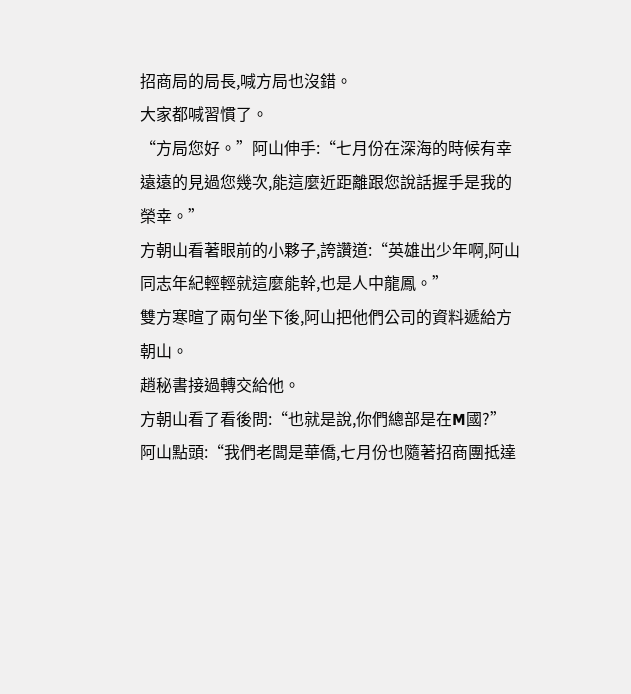招商局的局長,喊方局也沒錯。
大家都喊習慣了。
“方局您好。”阿山伸手:“七月份在深海的時候有幸遠遠的見過您幾次,能這麼近距離跟您說話握手是我的榮幸。”
方朝山看著眼前的小夥子,誇讚道:“英雄出少年啊,阿山同志年紀輕輕就這麼能幹,也是人中龍鳳。”
雙方寒暄了兩句坐下後,阿山把他們公司的資料遞給方朝山。
趙秘書接過轉交給他。
方朝山看了看後問:“也就是說,你們總部是在M國?”
阿山點頭:“我們老闆是華僑,七月份也隨著招商團抵達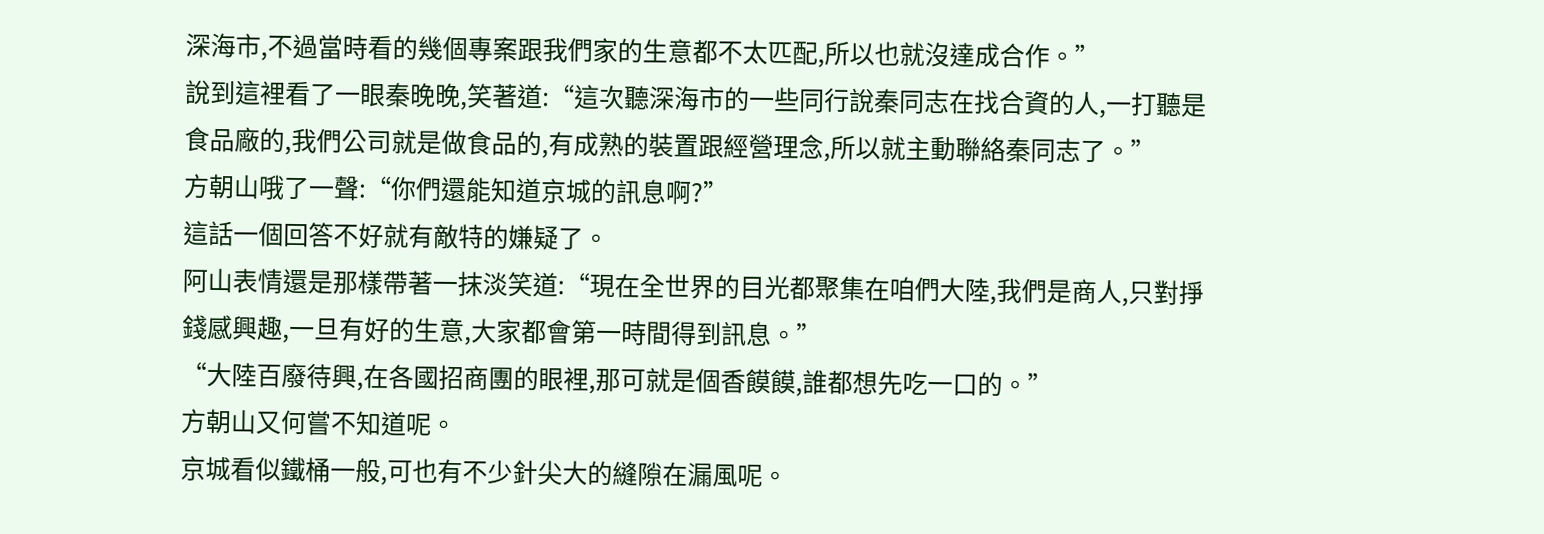深海市,不過當時看的幾個專案跟我們家的生意都不太匹配,所以也就沒達成合作。”
說到這裡看了一眼秦晚晚,笑著道:“這次聽深海市的一些同行說秦同志在找合資的人,一打聽是食品廠的,我們公司就是做食品的,有成熟的裝置跟經營理念,所以就主動聯絡秦同志了。”
方朝山哦了一聲:“你們還能知道京城的訊息啊?”
這話一個回答不好就有敵特的嫌疑了。
阿山表情還是那樣帶著一抹淡笑道:“現在全世界的目光都聚集在咱們大陸,我們是商人,只對掙錢感興趣,一旦有好的生意,大家都會第一時間得到訊息。”
“大陸百廢待興,在各國招商團的眼裡,那可就是個香饃饃,誰都想先吃一口的。”
方朝山又何嘗不知道呢。
京城看似鐵桶一般,可也有不少針尖大的縫隙在漏風呢。